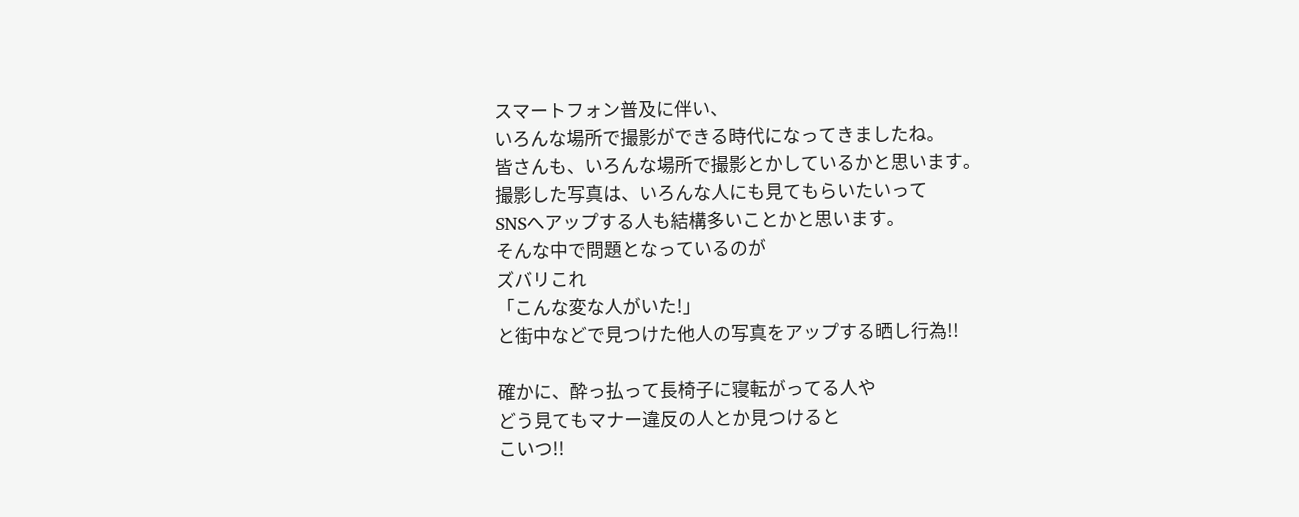スマートフォン普及に伴い、
いろんな場所で撮影ができる時代になってきましたね。
皆さんも、いろんな場所で撮影とかしているかと思います。
撮影した写真は、いろんな人にも見てもらいたいって
SNSへアップする人も結構多いことかと思います。
そんな中で問題となっているのが
ズバリこれ
「こんな変な人がいた!」
と街中などで見つけた他人の写真をアップする晒し行為!!

確かに、酔っ払って長椅子に寝転がってる人や
どう見てもマナー違反の人とか見つけると
こいつ!!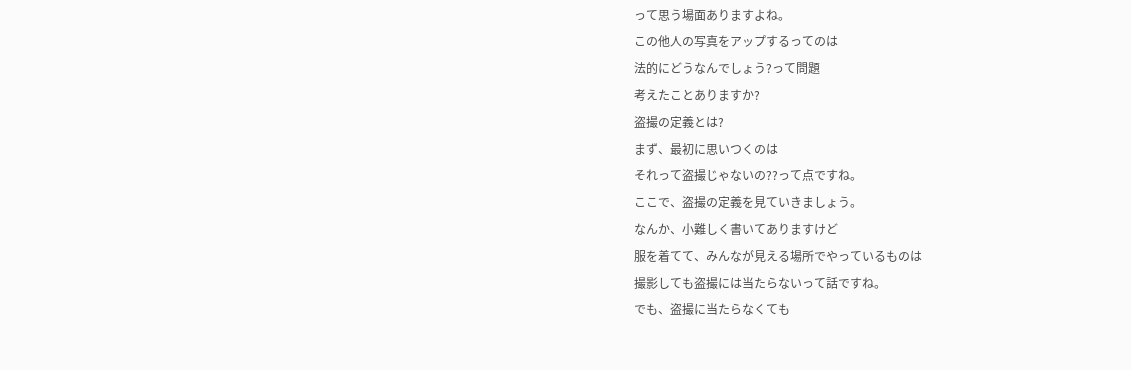って思う場面ありますよね。
この他人の写真をアップするってのは
法的にどうなんでしょう?って問題
考えたことありますか?
盗撮の定義とは?
まず、最初に思いつくのは
それって盗撮じゃないの??って点ですね。
ここで、盗撮の定義を見ていきましょう。
なんか、小難しく書いてありますけど
服を着てて、みんなが見える場所でやっているものは
撮影しても盗撮には当たらないって話ですね。
でも、盗撮に当たらなくても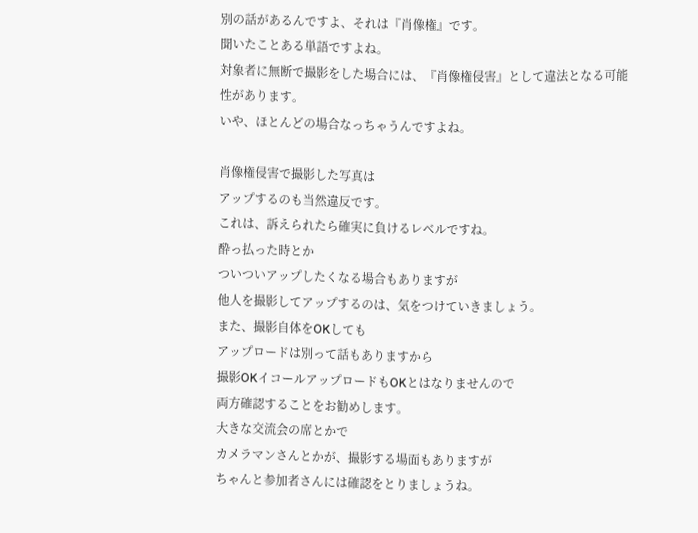別の話があるんですよ、それは『肖像権』です。
聞いたことある単語ですよね。
対象者に無断で撮影をした場合には、『肖像権侵害』として違法となる可能性があります。
いや、ほとんどの場合なっちゃうんですよね。

肖像権侵害で撮影した写真は
アップするのも当然違反です。
これは、訴えられたら確実に負けるレベルですね。
酔っ払った時とか
ついついアップしたくなる場合もありますが
他人を撮影してアップするのは、気をつけていきましょう。
また、撮影自体をOKしても
アップロードは別って話もありますから
撮影OKイコールアップロードもOKとはなりませんので
両方確認することをお勧めします。
大きな交流会の席とかで
カメラマンさんとかが、撮影する場面もありますが
ちゃんと参加者さんには確認をとりましょうね。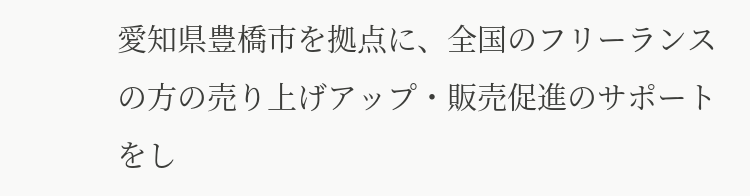愛知県豊橋市を拠点に、全国のフリーランスの方の売り上げアップ・販売促進のサポートをし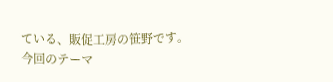ている、販促工房の笹野です。
今回のテーマ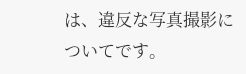は、違反な写真撮影についてです。